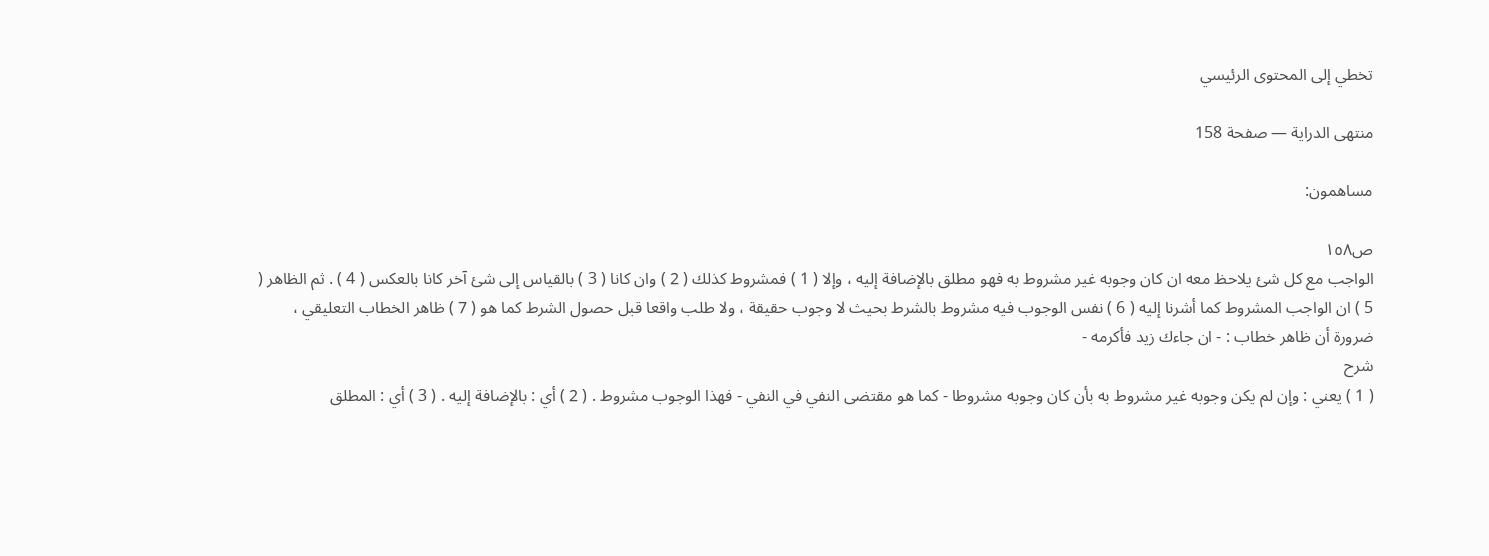تخطي إلى المحتوى الرئيسي

منتهى الدراية — صفحة 158

مساهمون:

ص١٥٨
الواجب مع كل شئ يلاحظ معه ان كان وجوبه غير مشروط به فهو مطلق بالإضافة إليه ، وإلا ( 1 ) فمشروط كذلك ( 2 ) وان كانا ( 3 ) بالقياس إلى شئ آخر كانا بالعكس ( 4 ) . ثم الظاهر ( 5 ) ان الواجب المشروط كما أشرنا إليه ( 6 ) نفس الوجوب فيه مشروط بالشرط بحيث لا وجوب حقيقة ، ولا طلب واقعا قبل حصول الشرط كما هو ( 7 ) ظاهر الخطاب التعليقي ، ضرورة أن ظاهر خطاب : - ان جاءك زيد فأكرمه -
شرح
( 1 ) يعني : وإن لم يكن وجوبه غير مشروط به بأن كان وجوبه مشروطا - كما هو مقتضى النفي في النفي - فهذا الوجوب مشروط . ( 2 ) أي : بالإضافة إليه . ( 3 ) أي : المطلق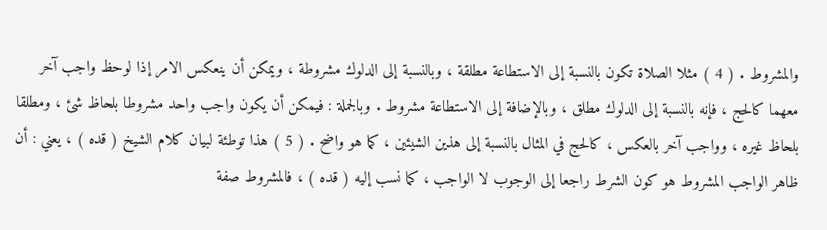والمشروط . ( 4 ) مثلا الصلاة تكون بالنسبة إلى الاستطاعة مطلقة ، وبالنسبة إلى الدلوك مشروطة ، ويمكن أن ينعكس الامر إذا لوحظ واجب آخر معهما كالحج ، فإنه بالنسبة إلى الدلوك مطلق ، وبالإضافة إلى الاستطاعة مشروط . وبالجملة : فيمكن أن يكون واجب واحد مشروطا بلحاظ شئ ، ومطلقا بلحاظ غيره ، وواجب آخر بالعكس ، كالحج في المثال بالنسبة إلى هذين الشيئين ، كما هو واضح . ( 5 ) هذا توطئة لبيان كلام الشيخ ( قده ) ، يعني : أن ظاهر الواجب المشروط هو كون الشرط راجعا إلى الوجوب لا الواجب ، كما نسب إليه ( قده ) ، فالمشروط صفة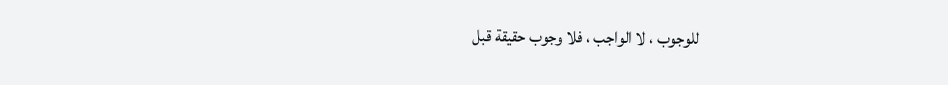للوجوب ، لا الواجب ، فلا وجوب حقيقة قبل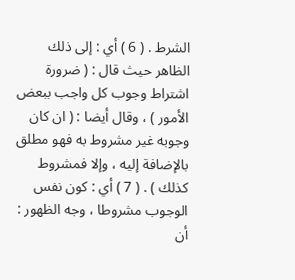الشرط . ( 6 ) أي : إلى ذلك الظاهر حيث قال : ( ضرورة اشتراط وجوب كل واجب ببعض الأمور ) ، وقال أيضا : ( ان كان وجوبه غير مشروط به فهو مطلق بالإضافة إليه ، وإلا فمشروط كذلك ) . ( 7 ) أي : كون نفس الوجوب مشروطا ، وجه الظهور : أن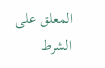المعلق على الشرط